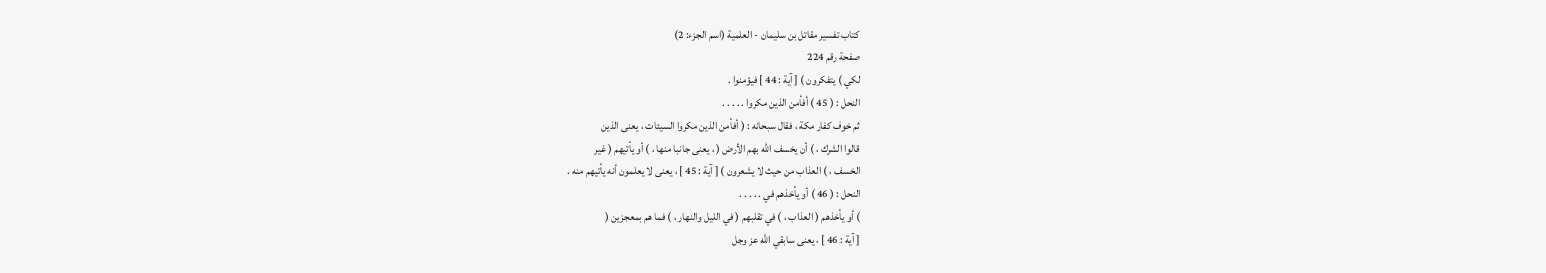كتاب تفسير مقاتل بن سليمان - العلمية (اسم الجزء: 2)
صفحة رقم 224
لكي ) يتفكرون ) [ آية : 44 ] فيؤمنوا .
النحل : ( 45 ) أفأمن الذين مكروا . . . . .
ثم خوف كفار مكة ، فقال سبحانه : ( أفأمن الذين مكروا السيئات ، يعنى الذين
قالوا الشرك ، ) أن يخسف الله بهم الأرض ( ، يعنى جانبا منها ، ) أو يأتيهم ( غير
الخسف ، ) العذاب من حيث لا يشعرون ) [ آية : 45 ] ، يعنى لا يعلمون أنه يأتيهم منه .
النحل : ( 46 ) أو يأخذهم في . . . . .
) أو يأخذهم ( العذاب ، ) في تقلبهم ( في الليل والنهار ، ) فما هم بمعجزين (
[ آية : 46 ] ، يعنى سابقي الله عز وجل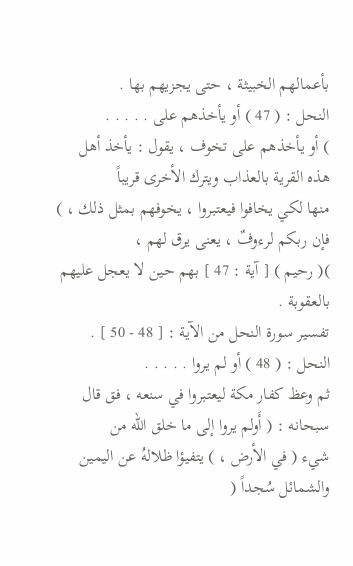بأعمالهم الخبيثة ، حتى يجزيهم بها .
النحل : ( 47 ) أو يأخذهم على . . . . .
) أو يأخذهم على تخوف ، يقول : يأخذ أهل هذه القرية بالعذاب ويترك الأخرى قريباً
منها لكي يخافوا فيعتبروا ، يخوفهم بمثل ذلك ، ) فإن ربكم لرءوفٌ ، يعنى يرق لهم ،
)( رحيم ) [ آية : 47 ] بهم حين لا يعجل عليهم بالعقوبة .
تفسير سورة النحل من الآية : [ 48 - 50 ] .
النحل : ( 48 ) أو لم يروا . . . . .
ثم وعظ كفار مكة ليعتبروا في سنعه ، فق قال سبحانه : ( أَولم يروا إلى ما خلق الله من
شيء ( في الأرض ، ) يتفيؤا ظلالهُ عن اليمين والشمائل سُجداً (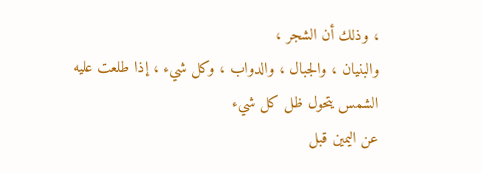، وذلك أن الشجر ،
والبنيان ، والجبال ، والدواب ، وكل شيء ، إذا طلعت عليه الشمس يتحول ظل كل شيء
عن اليمين قبل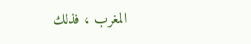المغرب ، فذلك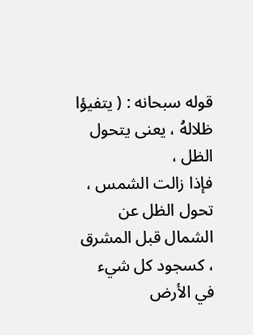قوله سبحانه : ( يتفيؤا ظلالهُ ، يعنى يتحول الظل ،
فإذا زالت الشمس ، تحول الظل عن الشمال قبل المشرق ، كسجود كل شيء في الأرض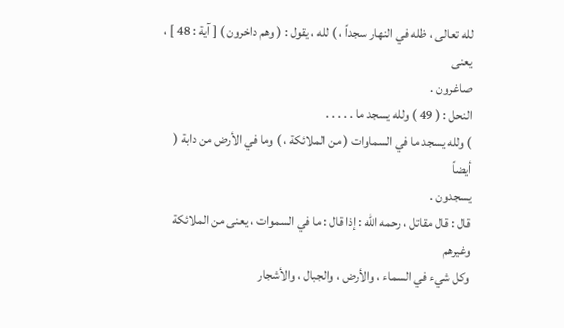لله تعالى ، ظله في النهار سجداً ، ) لله ، يقول : ( وهم داخرون ) [ آية : 48 ] ، يعنى
صاغرون .
النحل : ( 49 ) ولله يسجد ما . . . . .
) ولله يسجد ما في السماوات ( من الملائكة ، ) وما في الأرض من دابة ( أيضاً
يسجدون .
قال : قال مقاتل ، رحمه الله : إذا قال : ما في السموات ، يعنى من الملائكة وغيرهم
وكل شيء في السماء ، والأرض ، والجبال ، والأشجار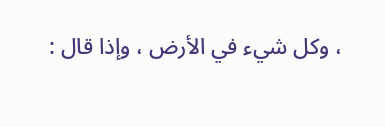، وكل شيء في الأرض ، وإذا قال :